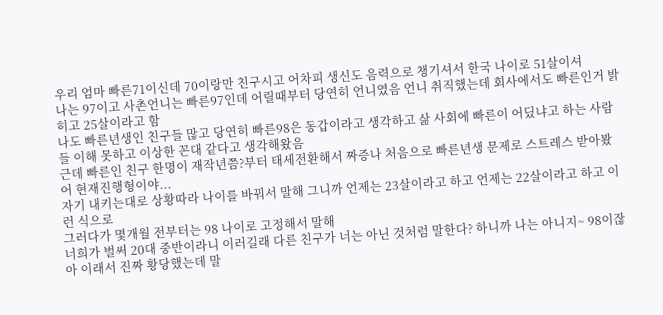우리 엄마 빠른71이신데 70이랑만 친구시고 어차피 생신도 음력으로 챙기셔서 한국 나이로 51살이셔
나는 97이고 사촌언니는 빠른97인데 어릴때부터 당연히 언니였음 언니 취직했는데 회사에서도 빠른인거 밝히고 25살이라고 함
나도 빠른년생인 친구들 많고 당연히 빠른98은 동갑이라고 생각하고 삶 사회에 빠른이 어딨냐고 하는 사람들 이해 못하고 이상한 꼰대 같다고 생각해왔음
근데 빠른인 친구 한명이 재작년쯤?부터 태세전환해서 짜증나 처음으로 빠른년생 문제로 스트레스 받아봤어 현재진행형이야...
자기 내키는대로 상황따라 나이를 바꿔서 말해 그니까 언제는 23살이라고 하고 언제는 22살이라고 하고 이런 식으로
그러다가 몇개월 전부터는 98 나이로 고정해서 말해
너희가 벌써 20대 중반이라니 이러길래 다른 친구가 너는 아닌 것처럼 말한다? 하니까 나는 아니지~ 98이잖아 이래서 진짜 황당했는데 말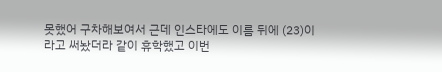못했어 구차해보여서 근데 인스타에도 이름 뒤에 (23)이라고 써놨더라 같이 휴학했고 이번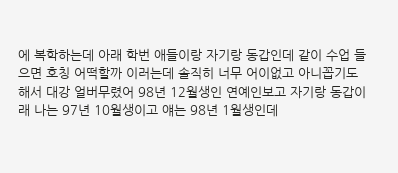에 복학하는데 아래 학번 애들이랑 자기랑 동갑인데 같이 수업 들으면 호칭 어떡할까 이러는데 솔직히 너무 어이없고 아니꼽기도 해서 대강 얼버무렸어 98년 12월생인 연예인보고 자기랑 동갑이래 나는 97년 10월생이고 얘는 98년 1월생인데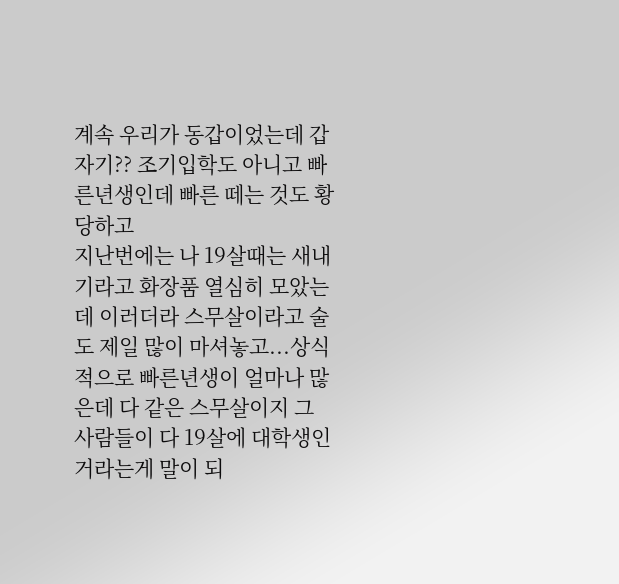계속 우리가 동갑이었는데 갑자기?? 조기입학도 아니고 빠른년생인데 빠른 떼는 것도 황당하고
지난번에는 나 19살때는 새내기라고 화장품 열심히 모았는데 이러더라 스무살이라고 술도 제일 많이 마셔놓고...상식적으로 빠른년생이 얼마나 많은데 다 같은 스무살이지 그 사람들이 다 19살에 대학생인 거라는게 말이 되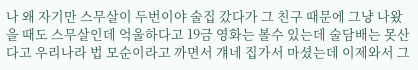나 왜 자기만 스무살이 두번이야 술집 갔다가 그 친구 때문에 그냥 나왔을 때도 스무살인데 억울하다고 19금 영화는 볼수 있는데 술담배는 못산다고 우리나라 법 모순이라고 까면서 걔네 집가서 마셨는데 이제와서 그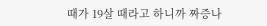때가 19살 때라고 하니까 짜증나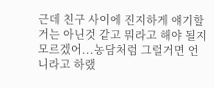근데 친구 사이에 진지하게 얘기할 거는 아닌것 같고 뭐라고 해야 될지 모르겠어...농담처럼 그럴거면 언니라고 하랬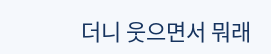더니 웃으면서 뭐래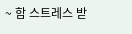~ 함 스트레스 받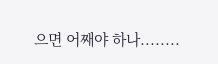으면 어째야 하나........